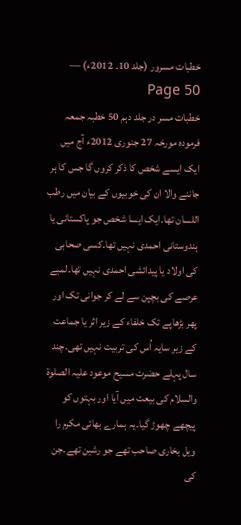خطبات مسرور (جلد 10۔ 2012ء) — Page 50
خطبات مسر در جلد دہم 50 خطبہ جمعہ فرمودہ مورخہ 27 جنوری 2012ء آج میں ایک ایسے شخص کا ذکر کروں گا جس کا ہر جاننے والا ان کی خوبیوں کے بیان میں رطب اللسان تھا۔ایک ایسا شخص جو پاکستانی یا ہندوستانی احمدی نہیں تھا۔کسی صحابی کی اولاد یا پیدائشی احمدی نہیں تھا۔لمبے عرصے کی بچپن سے لے کر جوانی تک اور پھر بڑھاپے تک خلفاء کے زیر اثر یا جماعت کے زیر سایہ اُس کی تربیت نہیں تھی۔چند سال پہلے حضرت مسیح موعود علیہ الصلوۃ والسلام کی بیعت میں آیا اور بہتوں کو پیچھے چھوڑ گیا۔یہ ہمارے بھائی مکرم را ویل بخاری صاحب تھے جو رشین تھے۔جن کی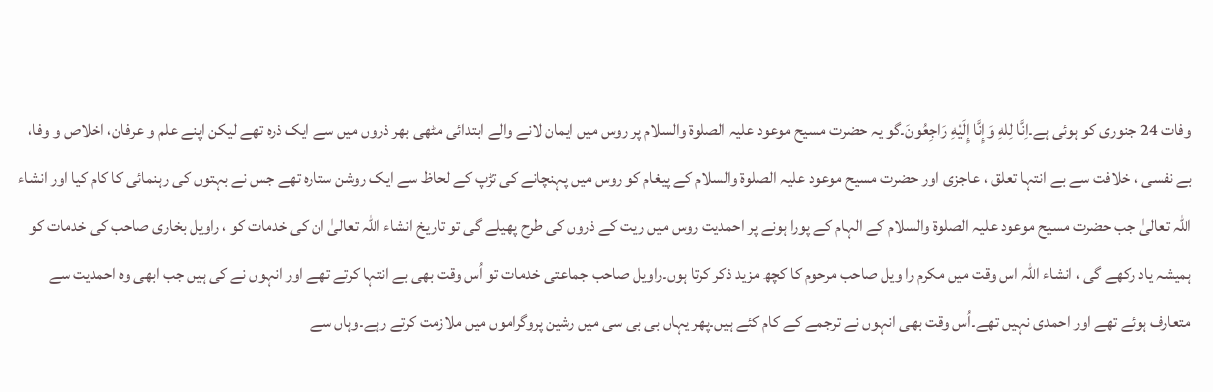وفات 24 جنوری کو ہوئی ہے۔اِنَّا لِلهِ وَإِنَّا إِلَيْهِ رَاجِعُونَ۔گو یہ حضرت مسیح موعود علیہ الصلوۃ والسلام پر روس میں ایمان لانے والے ابتدائی مٹھی بھر ذروں میں سے ایک ذرہ تھے لیکن اپنے علم و عرفان، اخلاص و وفا، بے نفسی ، خلافت سے بے انتہا تعلق ، عاجزی اور حضرت مسیح موعود علیہ الصلوۃ والسلام کے پیغام کو روس میں پہنچانے کی تڑپ کے لحاظ سے ایک روشن ستارہ تھے جس نے بہتوں کی رہنمائی کا کام کیا اور انشاء اللہ تعالیٰ جب حضرت مسیح موعود علیہ الصلوۃ والسلام کے الہام کے پورا ہونے پر احمدیت روس میں ریت کے ذروں کی طرح پھیلے گی تو تاریخ انشاء اللہ تعالیٰ ان کی خدمات کو ، راویل بخاری صاحب کی خدمات کو ہمیشہ یاد رکھے گی ، انشاء اللہ اس وقت میں مکرم را ویل صاحب مرحوم کا کچھ مزید ذکر کرتا ہوں۔راویل صاحب جماعتی خدمات تو اُس وقت بھی بے انتہا کرتے تھے اور انہوں نے کی ہیں جب ابھی وہ احمدیت سے متعارف ہوئے تھے اور احمدی نہیں تھے۔اُس وقت بھی انہوں نے ترجمے کے کام کئے ہیں۔پھر یہاں بی بی سی میں رشین پروگراموں میں ملازمت کرتے رہے۔وہاں سے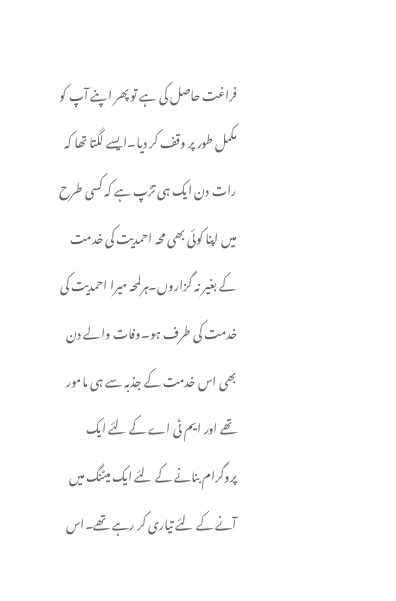فراغت حاصل کی ہے تو پھر اپنے آپ کو مکمل طور پر وقف کر دیا۔ایسے لگتا تھا کہ رات دن ایک ہی تڑپ ہے کہ کسی طرح میں اپنا کوئی بھی محہ احمدیت کی خدمت کے بغیر نہ گزاروں۔ہرلمحہ میرا احمدیت کی خدمت کی طرف ہو۔وفات والے دن بھی اس خدمت کے جذبہ سے ہی مامور تھے اور ایم ٹی اے کے لئے ایک پروگرام بنانے کے لئے ایک میٹنگ میں آنے کے لئے تیاری کر رہے تھے۔اس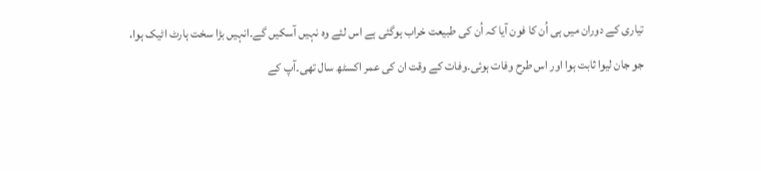تیاری کے دوران میں ہی اُن کا فون آیا کہ اُن کی طبیعت خراب ہوگئی ہے اس لئے وہ نہیں آسکیں گے۔انہیں بڑا سخت ہارٹ اٹیک ہوا، جو جان لیوا ثابت ہوا اور اس طرح وفات ہوئی۔وفات کے وقت ان کی عمر اکسٹھ سال تھی۔آپ کے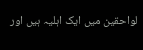لواحقین میں ایک اہلیہ ہیں اور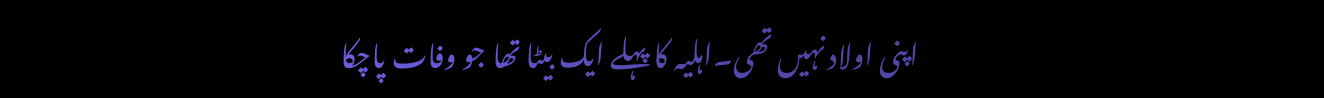اپنی اولاد نہیں تھی۔اہلیہ کا پہلے ایک بیٹا تھا جو وفات پاچکا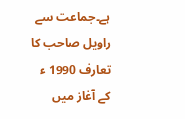ہے۔جماعت سے راویل صاحب کا تعارف 1990 ء کے آغاز میں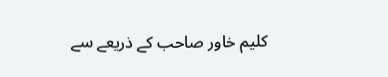کلیم خاور صاحب کے ذریعے سے